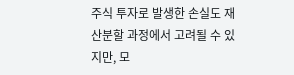주식 투자로 발생한 손실도 재산분할 과정에서 고려될 수 있지만, 모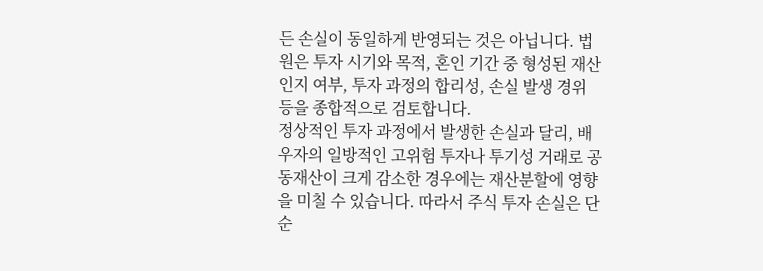든 손실이 동일하게 반영되는 것은 아닙니다. 법원은 투자 시기와 목적, 혼인 기간 중 형성된 재산인지 여부, 투자 과정의 합리성, 손실 발생 경위 등을 종합적으로 검토합니다.
정상적인 투자 과정에서 발생한 손실과 달리, 배우자의 일방적인 고위험 투자나 투기성 거래로 공동재산이 크게 감소한 경우에는 재산분할에 영향을 미칠 수 있습니다. 따라서 주식 투자 손실은 단순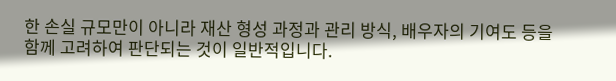한 손실 규모만이 아니라 재산 형성 과정과 관리 방식, 배우자의 기여도 등을 함께 고려하여 판단되는 것이 일반적입니다.